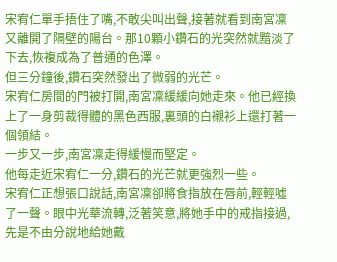宋宥仁單手捂住了嘴,不敢尖叫出聲,接著就看到南宮凜又離開了隔壁的陽台。那10顆小鑽石的光突然就黯淡了下去,恢複成為了普通的色澤。
但三分鐘後,鑽石突然發出了微弱的光芒。
宋宥仁房間的門被打開,南宮凜緩緩向她走來。他已經換上了一身剪裁得體的黑色西服,裏頭的白襯衫上還打著一個領結。
一步又一步,南宮凜走得緩慢而堅定。
他每走近宋宥仁一分,鑽石的光芒就更強烈一些。
宋宥仁正想張口說話,南宮凜卻將食指放在唇前,輕輕噓了一聲。眼中光華流轉,泛著笑意,將她手中的戒指接過,先是不由分說地給她戴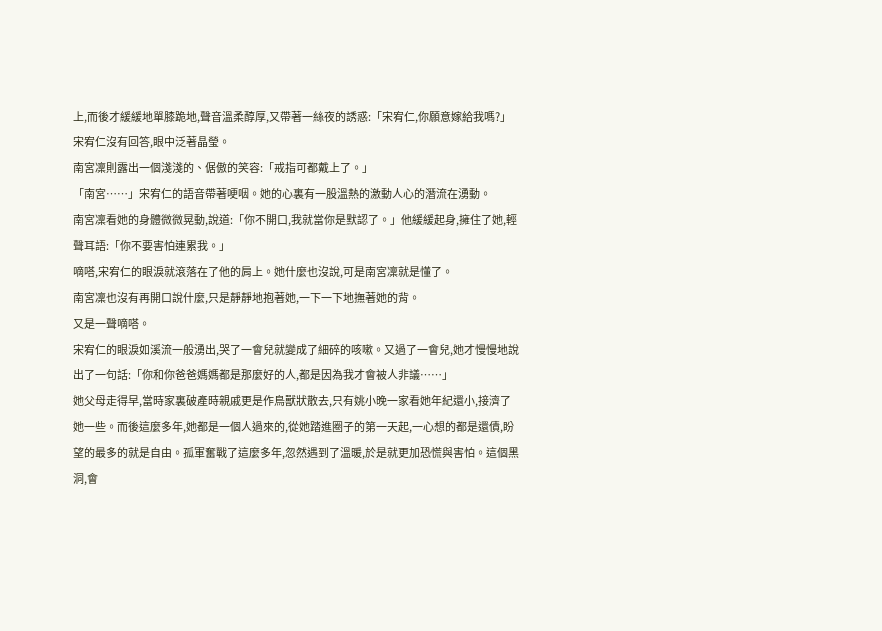上,而後才緩緩地單膝跪地,聲音溫柔醇厚,又帶著一絲夜的誘惑:「宋宥仁,你願意嫁給我嗎?」
宋宥仁沒有回答,眼中泛著晶瑩。
南宮凜則露出一個淺淺的、倨傲的笑容:「戒指可都戴上了。」
「南宮……」宋宥仁的語音帶著哽咽。她的心裏有一股溫熱的激動人心的潛流在湧動。
南宮凜看她的身體微微晃動,說道:「你不開口,我就當你是默認了。」他緩緩起身,擁住了她,輕聲耳語:「你不要害怕連累我。」
嘀嗒,宋宥仁的眼淚就滾落在了他的肩上。她什麼也沒說,可是南宮凜就是懂了。
南宮凜也沒有再開口說什麼,只是靜靜地抱著她,一下一下地撫著她的背。
又是一聲嘀嗒。
宋宥仁的眼淚如溪流一般湧出,哭了一會兒就變成了細碎的咳嗽。又過了一會兒,她才慢慢地說出了一句話:「你和你爸爸媽媽都是那麼好的人,都是因為我才會被人非議……」
她父母走得早,當時家裏破產時親戚更是作鳥獸狀散去,只有姚小晚一家看她年紀還小,接濟了她一些。而後這麼多年,她都是一個人過來的,從她踏進圈子的第一天起,一心想的都是還債,盼望的最多的就是自由。孤軍奮戰了這麼多年,忽然遇到了溫暖,於是就更加恐慌與害怕。這個黑洞,會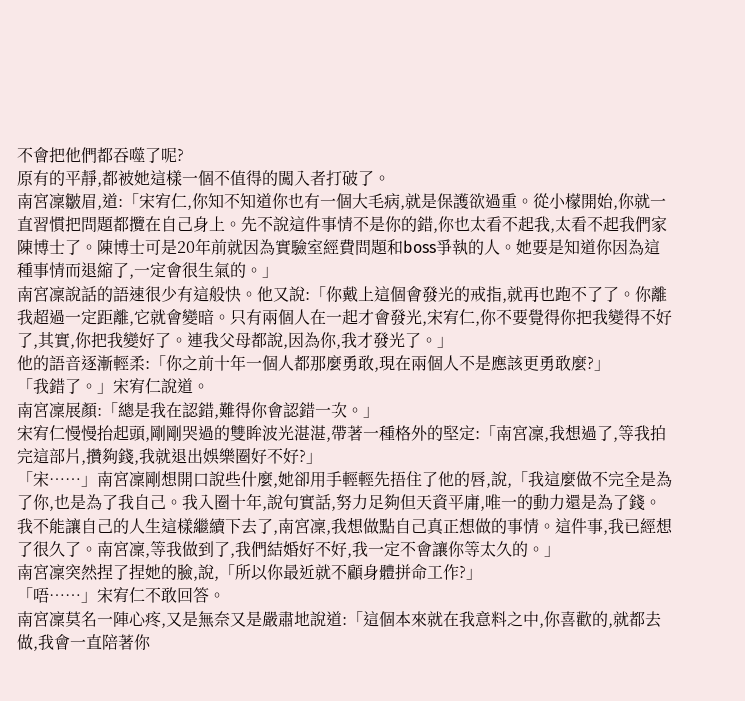不會把他們都吞噬了呢?
原有的平靜,都被她這樣一個不值得的闖入者打破了。
南宮凜皺眉,道:「宋宥仁,你知不知道你也有一個大毛病,就是保護欲過重。從小檬開始,你就一直習慣把問題都攬在自己身上。先不說這件事情不是你的錯,你也太看不起我,太看不起我們家陳博士了。陳博士可是20年前就因為實驗室經費問題和boss爭執的人。她要是知道你因為這種事情而退縮了,一定會很生氣的。」
南宮凜說話的語速很少有這般快。他又說:「你戴上這個會發光的戒指,就再也跑不了了。你離我超過一定距離,它就會變暗。只有兩個人在一起才會發光,宋宥仁,你不要覺得你把我變得不好了,其實,你把我變好了。連我父母都說,因為你,我才發光了。」
他的語音逐漸輕柔:「你之前十年一個人都那麼勇敢,現在兩個人不是應該更勇敢麼?」
「我錯了。」宋宥仁說道。
南宮凜展顏:「總是我在認錯,難得你會認錯一次。」
宋宥仁慢慢抬起頭,剛剛哭過的雙眸波光湛湛,帶著一種格外的堅定:「南宮凜,我想過了,等我拍完這部片,攢夠錢,我就退出娛樂圈好不好?」
「宋……」南宮凜剛想開口說些什麼,她卻用手輕輕先捂住了他的唇,說,「我這麼做不完全是為了你,也是為了我自己。我入圈十年,說句實話,努力足夠但天資平庸,唯一的動力還是為了錢。我不能讓自己的人生這樣繼續下去了,南宮凜,我想做點自己真正想做的事情。這件事,我已經想了很久了。南宮凜,等我做到了,我們結婚好不好,我一定不會讓你等太久的。」
南宮凜突然捏了捏她的臉,說,「所以你最近就不顧身體拼命工作?」
「唔……」宋宥仁不敢回答。
南宮凜莫名一陣心疼,又是無奈又是嚴肅地說道:「這個本來就在我意料之中,你喜歡的,就都去做,我會一直陪著你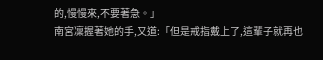的,慢慢來,不要著急。」
南宮凜握著她的手,又道:「但是戒指戴上了,這輩子就再也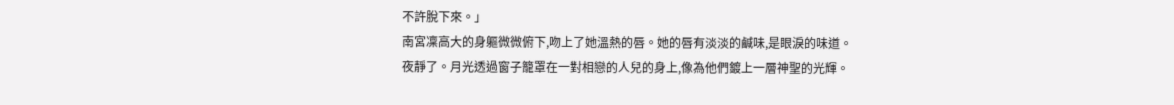不許脫下來。」
南宮凜高大的身軀微微俯下,吻上了她溫熱的唇。她的唇有淡淡的鹹味,是眼淚的味道。
夜靜了。月光透過窗子籠罩在一對相戀的人兒的身上,像為他們鍍上一層神聖的光輝。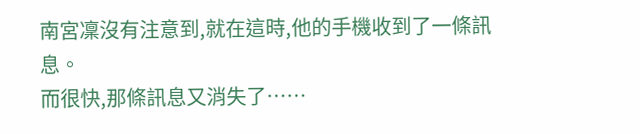南宮凜沒有注意到,就在這時,他的手機收到了一條訊息。
而很快,那條訊息又消失了……